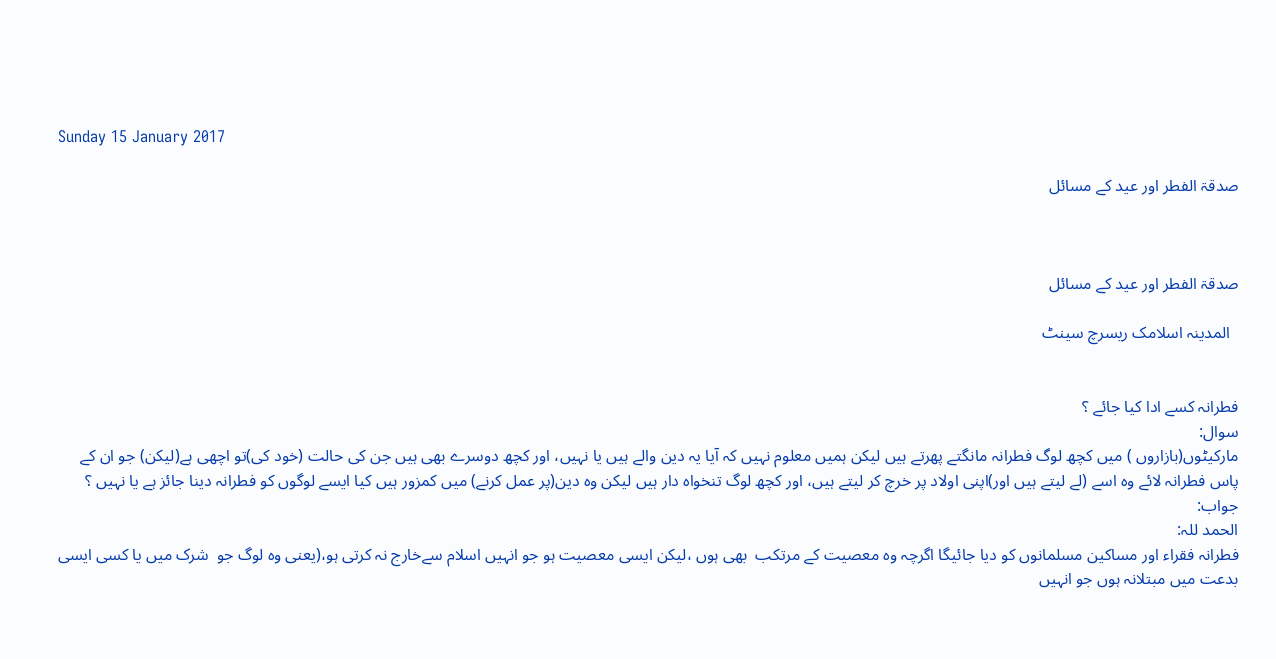Sunday 15 January 2017

صدقۃ الفطر اور عید کے مسائل



صدقۃ الفطر اور عید کے مسائل

  المدینہ اسلامک ریسرچ سینٹ


فطرانہ کسے ادا کیا جائے ؟
سوال:
ماركيٹوں(بازاروں ) ميں كچھ لوگ فطرانہ مانگتے پھرتے ہيں ليكن ہميں معلوم نہيں كہ آيا يہ دين والے ہيں يا نہيں، اور كچھ دوسرے بھى ہيں جن كى حالت (خود کی)تو اچھى ہے(لیکن) جو ان كے پاس فطرانہ لائے وہ اسے (لے لیتے ہیں اور)اپنى اولاد پر خرچ كر ليتے ہيں، اور كچھ لوگ تنخواہ دار ہيں ليكن وہ دين(پر عمل کرنے) ميں كمزور ہيں كيا ايسے لوگوں كو فطرانہ دينا جائز ہے يا نہيں ؟
جواب:
الحمد للہ:
فطرانہ فقراء اور مساكين مسلمانوں كو ديا جائيگا اگرچہ وہ معصيت كے مرتكب  بھی ہوں ،ليكن ايسى معصيت ہو جو انہيں اسلام سےخارج نہ كرتى ہو،(یعنی وہ لوگ جو  شرک میں یا کسی ایسی بدعت میں مبتلانہ ہوں جو انہیں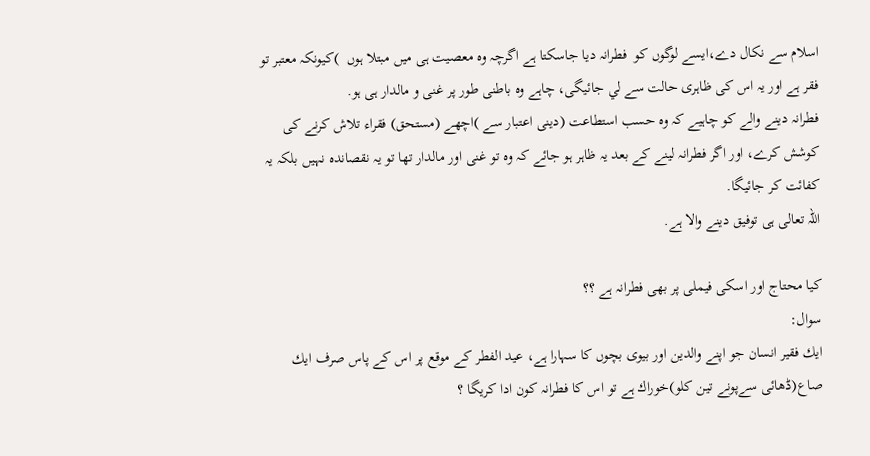اسلام سے نکال دے،ایسے لوگوں کو  فطرانہ دیا جاسکتا ہے اگرچہ وہ معصیت ہی میں مبتلا ہوں  )كيونكہ معتبر تو فقر ہے اور يہ اس كى ظاہرى حالت سے لي جائيگى، چاہے وہ باطنى طور پر غنى و مالدار ہى ہو.
فطرانہ دينے والے كو چاہيے كہ وہ حسب استطاعت (دینی اعتبار سے )اچھے (مستحق) فقراء تلاش كرنے كى كوشش كرے، اور اگر فطرانہ لينے كے بعد يہ ظاہر ہو جائے كہ وہ تو غنى اور مالدار تھا تو يہ نقصاندہ نہيں بلكہ يہ كفائت كر جائيگا.
اللہ تعالى ہى توفيق دينے والا ہے.

کیا محتاج اور اسکی فیملی پر بھی فطرانہ ہے ؟؟
سوال:
ايك فقير انسان جو اپنے والدين اور بيوى بچوں كا سہارا ہے، عيد الفطر كے موقع پر اس كے پاس صرف ايك صاع(ڈھائی سےپونے تین کلو)خوراك ہے تو اس كا فطرانہ كون ادا كريگا ؟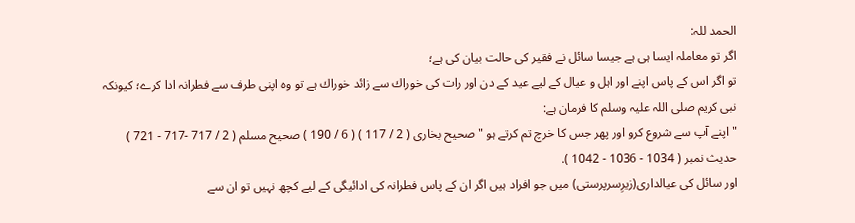الحمد للہ:
اگر تو معاملہ ايسا ہى ہے جيسا سائل نے فقير كى حالت بيان كى ہے؛
تو اگر اس كے پاس اپنے اور اہل و عيال كے ليے عيد كے دن اور رات كى خوراك سے زائد خوراك ہے تو وہ اپنى طرف سے فطرانہ ادا كرے؛ كيونكہ نبى كريم صلى اللہ عليہ وسلم كا فرمان ہے:
" اپنے آپ سے شروع كرو اور پھر جس كا خرچ تم كرتے ہو " صحيح بخارى ( 2 / 117 ) ( 6 / 190 ) صحيح مسلم ( 2 / 717 -717 - 721 ) حديث نمبر ( 1034 - 1036 - 1042 ).
اور سائل كى عيالدارى(زیرِسرپرستی) ميں جو افراد ہيں اگر ان كے پاس فطرانہ كى ادائيگى كے ليے كچھ نہيں تو ان سے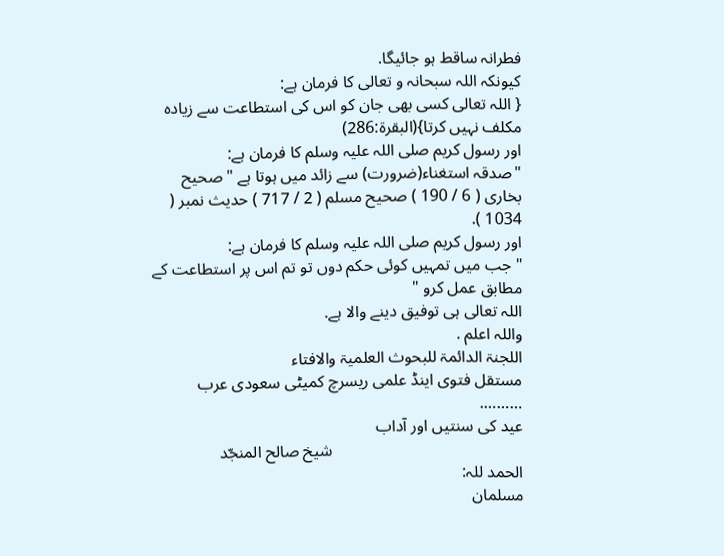فطرانہ ساقط ہو جائيگا.
كيونكہ اللہ سبحانہ و تعالى كا فرمان ہے:
{ اللہ تعالى كسى بھى جان كو اس كى استطاعت سے زيادہ مكلف نہيں كرتا}(البقرۃ:286)
اور رسول كريم صلى اللہ عليہ وسلم كا فرمان ہے:
"صدقہ استغناء(ضرورت) سے زائد ميں ہوتا ہے " صحيح بخارى ( 6 / 190 ) صحيح مسلم ( 2 / 717 ) حديث نمبر ( 1034 ).
اور رسول كريم صلى اللہ عليہ وسلم كا فرمان ہے:
" جب ميں تمہيں كوئى حكم دوں تو تم اس پر استطاعت كے مطابق عمل كرو "
اللہ تعالى ہى توفيق دينے والا ہے.
واللہ اعلم .
اللجنۃ الدائمۃ للبحوث العلمیۃ والافتاء
مستقل فتوى اينڈ علمى ريسرچ كميٹى سعودی عرب
……….
عید کی سنتیں اور آداب
                                              شیخ صالح المنجّد
الحمد للہ:
مسلمان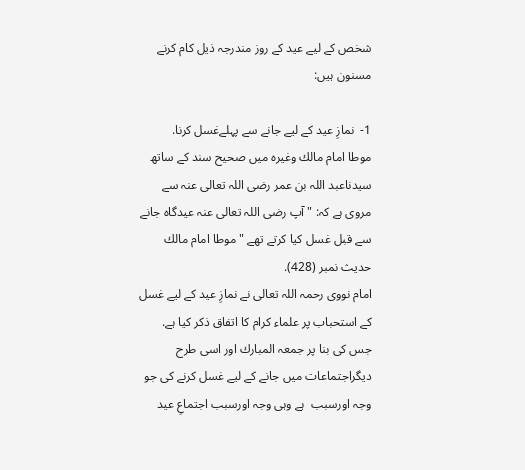شخص كے ليے عيد كے روز مندرجہ ذيل كام كرنے مسنون ہيں:

1-  نمازِ عيد كے ليے جانے سے پہلےغسل كرنا.
موطا امام مالك وغيرہ ميں صحیح سند کے ساتھ سیدناعبد اللہ بن عمر رضى اللہ تعالى عنہ سے مروى ہے كہ: " آپ رضى اللہ تعالى عنہ عيدگاہ جانے سے قبل غسل كيا كرتے تھے " موطا امام مالك حديث نمبر (428).
امام نووى رحمہ اللہ تعالى نے نمازِ عيد كے ليے غسل كے استحباب پر علماء كرام كا اتفاق ذكر كيا ہے.
جس کی بنا پر جمعہ المبارك اور اسی طرح دیگراجتماعات ميں جانے كے ليے غسل كرنے كی جو وجہ اورسبب  ہے وہی وجہ اورسبب اجتماعِ عيد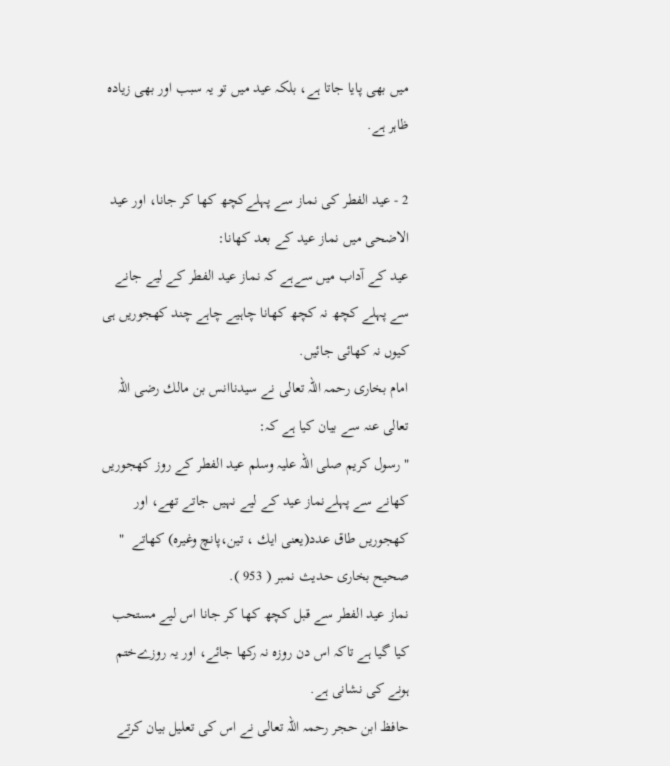ميں بھى پايا جاتا ہے، بلكہ عيد ميں تو يہ سبب اور بھى زيادہ ظاہر ہے.

2 - عيد الفطر كى نماز سے پہلےكچھ كھا كر جانا، اور عيد الاضحى ميں نماز عيد كے بعد كھانا:
عيد كے آداب ميں سےہے كہ نماز عيد الفطر كے ليے جانے سے پہلے كچھ نہ كچھ كھانا چاہيے چاہے چند كھجوريں ہى كيوں نہ كھائى جائيں.
امام بخارى رحمہ اللہ تعالى نے سیدناانس بن مالك رضى اللہ تعالى عنہ سے بيان كيا ہے كہ:
" رسول كريم صلى اللہ عليہ وسلم عيد الفطر كے روز كھجوريں كھانے سے پہلےنماز عيد كے ليے نہيں جاتے تھے، اور كھجوريں طاق عدد(يعنى ايك ، تين،پانچ وغیرہ) كھاتے  " صحيح بخارى حديث نمبر ( 953 ).
نماز عيد الفطر سے قبل كچھ كھا كر جانا اس ليے مستحب كيا گيا ہے تاكہ اس دن روزہ نہ ركھا جائے، اور يہ روزےختم ہونے كى نشانى ہے.
حافظ ابن حجر رحمہ اللہ تعالى نے اس كى تعليل بيان كرتے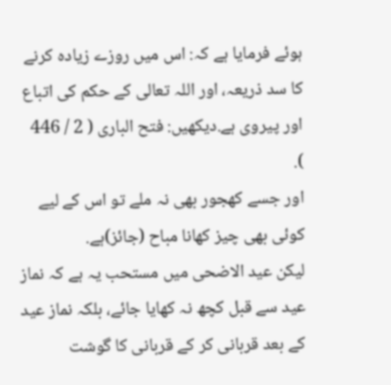ہوئے فرمایا ہے كہ: اس ميں روزے زيادہ كرنے كا سد ذريعہ، اور اللہ تعالى كے حكم كى اتباع اور پيروى ہے.ديكھيں: فتح البارى ( 2 / 446 ).
اور جسے كھجور بھى نہ ملے تو اس كے ليے كوئى بھى چيز كھانا مباح (جائز)ہے.
ليكن عيد الاضحى ميں مستحب يہ ہے كہ نماز عيد سے قبل كچھ نہ كھايا جائے، بلكہ نماز عيد كے بعد قربانى كر كے قربانى كا گوشت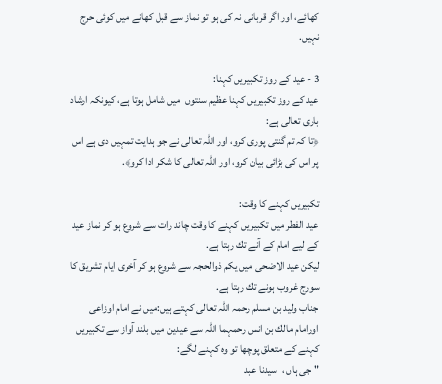كھائے، اور اگر قربانى نہ كى ہو تو نماز سے قبل كھانے ميں كوئى حرج نہيں.

3 - عيد كے روز تكبيريں كہنا:
عيد كے روز تكبيريں كہنا عظيم سنتوں  ميں شامل ہوتا ہے، كيونكہ ارشاد بارى تعالى ہے:
﴿تا كہ تم گنتى پورى كرو، اور اللہ تعالى نے جو ہدايت تمہيں دى ہے اس پر اس كى بڑائى بيان كرو، اور اللہ تعالى كا شكر ادا كرو﴾.

تكبيريں كہنے كا وقت:
عيد الفطر ميں تكبيريں كہنے كا وقت چاند رات سے شروع ہو كر نماز عيد كے ليے امام كے آنے تك رہتا ہے.
ليكن عيد الاضحى ميں يكم ذوالحجہ سے شروع ہو كر آخرى ايام تشريق كا سورج غروب ہونے تك رہتا ہے.
جناب وليد بن مسلم رحمہ اللہ تعالى كہتے ہيں:ميں نے امام اوزاعى اورامام مالك بن انس رحمہما اللہ سے عيدين ميں بلند آواز سے تكبيريں كہنے كے متعلق پوچھا تو وہ كہنے لگے:
" جى ہاں ،  سیدنا عبد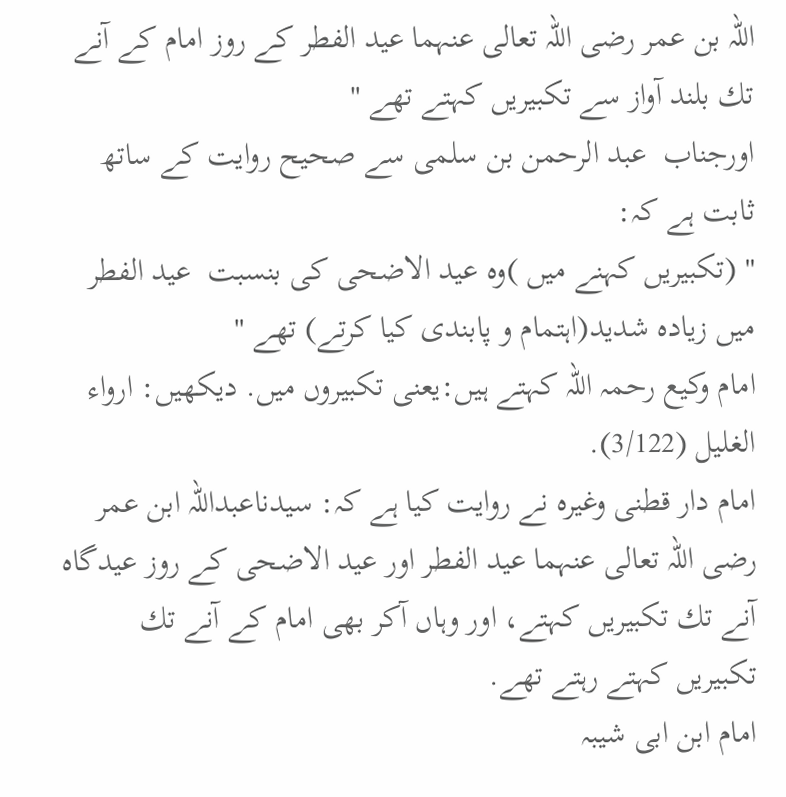اللہ بن عمر رضى اللہ تعالى عنہما عيد الفطر كے روز امام كے آنے تك بلند آواز سے تكبيريں كہتے تھے "
اورجناب  عبد الرحمن بن سلمى سے صحيح روايت كے ساتھ ثابت ہے كہ:
" (تکبیریں کہنے میں )وہ عيد الاضحى كى بنسبت  عيد الفطر ميں زيادہ شديد(اہتمام و پابندی کیا کرتے) تھے "
امام وكيع رحمہ اللہ كہتے ہيں:يعنى تكبيروں ميں. ديكھيں: ارواء الغليل (3/122).
امام دار قطنى وغيرہ نے روايت كيا ہے كہ: سیدناعبداللہ ابن عمر رضى اللہ تعالى عنہما عيد الفطر اور عيد الاضحى كے روز عيدگاہ آنے تك تكبيريں كہتے، اور وہاں آكر بھى امام كے آنے تك تكبيريں كہتے رہتے تھے.
امام ابن ابى شيبہ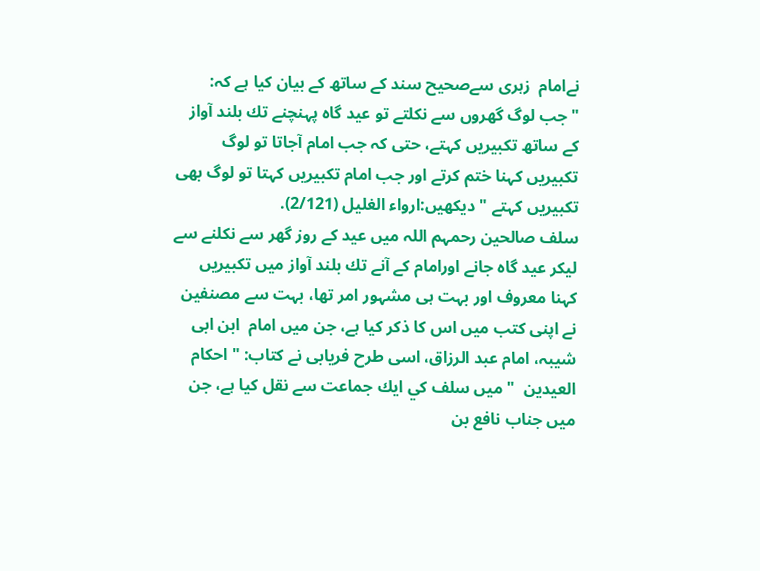نےامام  زہرى سےصحيح سند كے ساتھ كے بيان كيا ہے كہ:
" جب لوگ گھروں سے نكلتے تو عيد گاہ پہنچنے تك بلند آواز كے ساتھ تكبيريں كہتے، حتى كہ جب امام آجاتا تو لوگ تكبيريں كہنا ختم كرتے اور جب امام تكبيريں كہتا تو لوگ بھى تكبيريں كہتے " ديكھيں:ارواء الغليل (2/121).
سلف صالحین رحمہم اللہ ميں عيد كے روز گھر سے نكلنے سے ليكر عيد گاہ جانے اورامام كے آنے تك بلند آواز ميں تكبيريں كہنا معروف اور بہت ہى مشہور امر تھا، بہت سے مصنفين نے اپنى كتب ميں اس كا ذكر كيا ہے، جن ميں امام  ابن ابى شيبہ، امام عبد الرزاق، اسی طرح فريابى نے كتاب: " احكام العيدين  " ميں سلف كي ايك جماعت سے نقل كيا ہے، جن ميں جناب نافع بن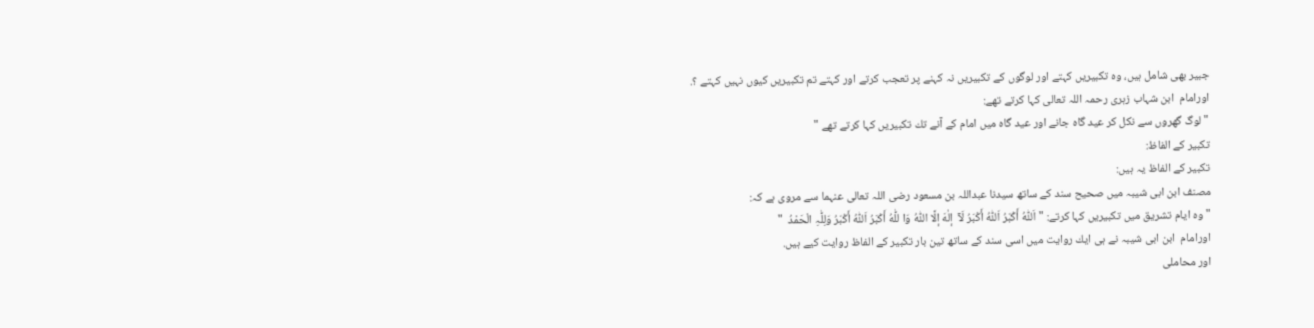جبير بھى شامل ہيں، وہ تكبيريں كہتے اور لوگوں كے تكبيريں نہ كہنے پر تعجب كرتے اور كہتے تم تكبيريں كيوں نہيں كہتے ؟.
اورامام  ابن شہاب زہرى رحمہ اللہ تعالى كہا كرتے تھے:
" لوگ گھروں سے نكل كر عيد گاہ جانے اور عيد گاہ ميں امام كے آنے تك تكبيريں كہا كرتے تھے "
تكبير كے الفاظ:
تكبير كے الفاظ يہ ہيں:
مصنف ابن ابى شيبہ ميں صحيح سند كے ساتھ سیدنا عبداللہ بن مسعود رضى اللہ تعالى عنہما سے مروى ہے كہ:
" وہ ايام تشريق ميں تكبيريں كہا كرتے: " اَللّٰهُ أَكْبَرُ اَللّٰهُ أَكْبَرُ لَآ  إلٰهَ إلَّا اللّٰهُ وَا للّٰهُ أَكْبَرُ اَللّٰهُ أَكْبَرُ وَلِلّٰہِ الْحَمْدُ  "
اورامام  ابن ابى شيبہ نے ہى ايك روايت ميں اسى سند كے ساتھ تين بار تكبير كے الفاظ روايت كيے ہيں.
اور محاملى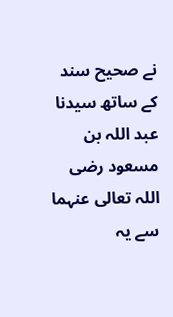نے صحيح سند كے ساتھ سیدنا عبد اللہ بن مسعود رضى اللہ تعالى عنہما سے يہ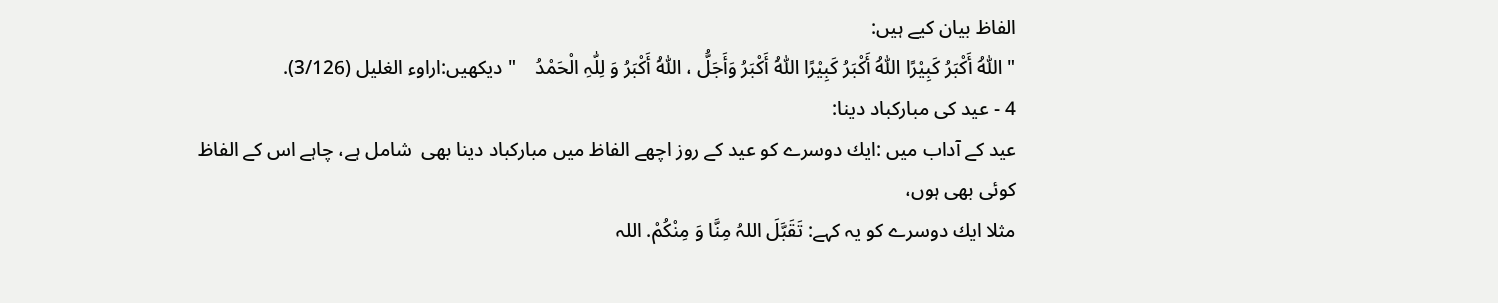الفاظ بيان كيے ہيں:
" اَللّٰهُ أَكْبَرُ كَبِيْرًا اَللّٰهُ أَكْبَرُ كَبِيْرًا اَللّٰهُ أَكْبَرُ وَأَجَلُّ ، اَللّٰهُ أَكْبَرُ وَ لِلّٰہِ الْحَمْدُ    " ديكھيں:اراوء الغليل (3/126).
4 - عيد كى مباركباد دينا:
عيد كے آداب ميں :ايك دوسرے كو عيد كے روز اچھے الفاظ ميں مباركباد دينا بھی  شامل ہے، چاہے اس كے الفاظ كوئى بھى ہوں،
مثلا ايك دوسرے كو يہ كہے: تَقَبَّلَ اللہُ مِنَّا وَ مِنْكُمْ. اللہ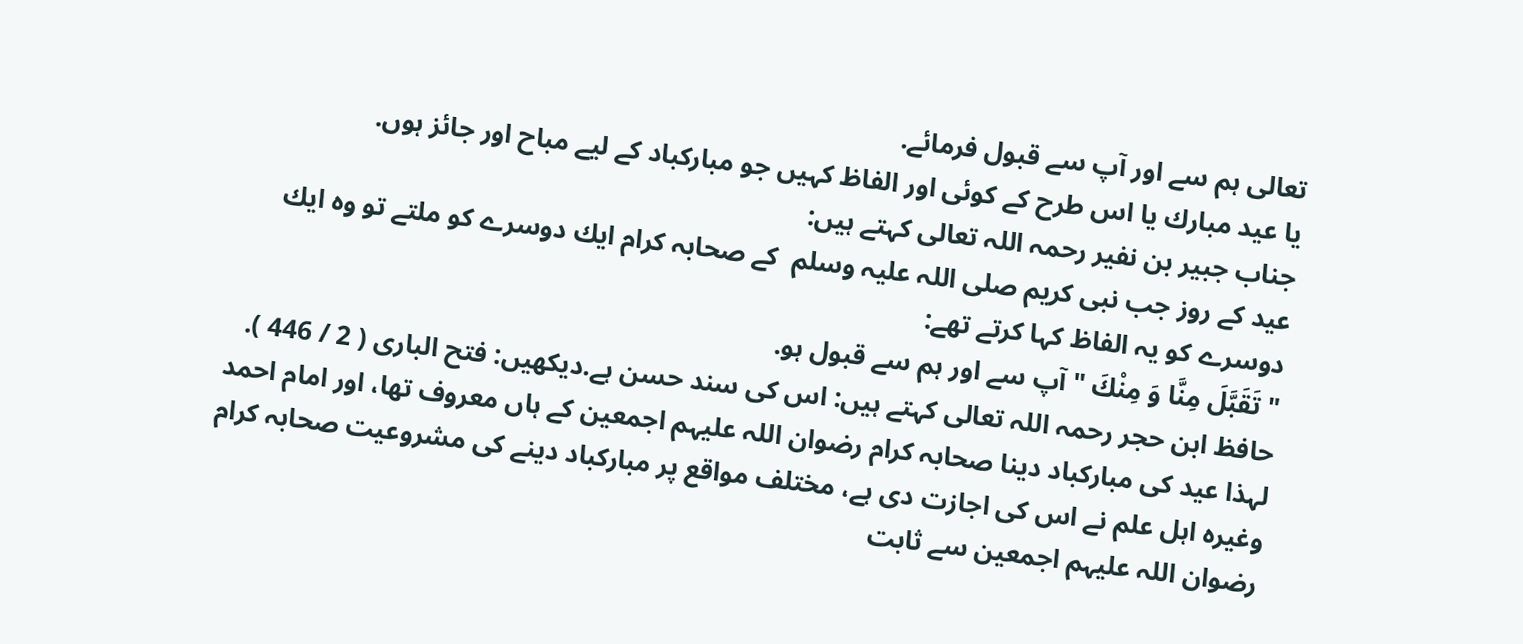تعالى ہم سے اور آپ سے قبول فرمائے.
يا عيد مبارك يا اس طرح كے كوئى اور الفاظ كہيں جو مباركباد كے ليے مباح اور جائز ہوں.
جناب جبير بن نفير رحمہ اللہ تعالى كہتے ہيں:
عيد كے روز جب نبى كريم صلى اللہ علیہ وسلم  كے صحابہ كرام ايك دوسرے كو ملتے تو وہ ايك دوسرے كو يہ الفاظ كہا كرتے تھے:
" تَقَبَّلَ مِنَّا وَ مِنْكَ " آپ سے اور ہم سے قبول ہو.
حافظ ابن حجر رحمہ اللہ تعالى كہتے ہيں: اس كى سند حسن ہے.ديكھيں: فتح البارى ( 2 / 446 ).
لہذا عيد كى مباركباد دينا صحابہ كرام رضوان اللہ علیہم اجمعین كے ہاں معروف تھا، اور امام احمد وغيرہ اہل علم نے اس كی اجازت دى ہے، مختلف مواقع پر مباركباد دينے كى مشروعيت صحابہ كرام رضوان اللہ علیہم اجمعین سے ثابت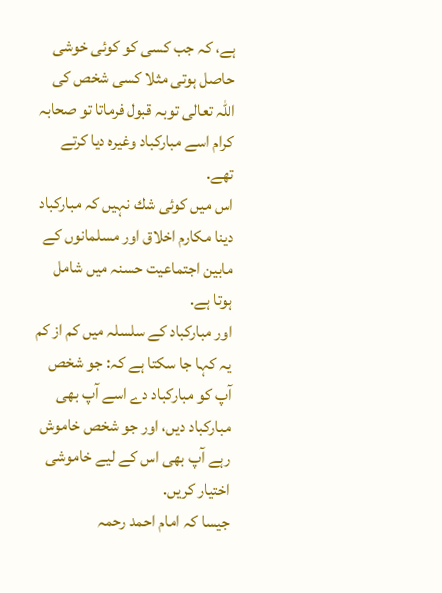ہے، كہ جب كسى كو كوئى خوشى حاصل ہوتى مثلا كسى شخص كى اللہ تعالى توبہ قبول فرماتا تو صحابہ كرام اسے مباركباد وغيرہ ديا كرتے تھے.
اس ميں كوئى شك نہيں كہ مباركباد دينا مكارم اخلاق اور مسلمانوں كے مابين اجتماعيت حسنہ میں شامل ہوتا ہے.
اور مباركباد كے سلسلہ ميں كم از كم يہ كہا جا سكتا ہے كہ: جو شخص آپ كو مباركباد دے اسے آپ بھى مباركباد ديں، اور جو شخص خاموش رہے آپ بھى اس كے ليے خاموشى اختيار كريں.
جيسا كہ امام احمد رحمہ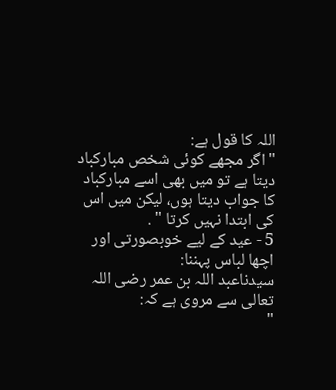اللہ كا قول ہے:
" اگر مجھے كوئى شخص مباركباد ديتا ہے تو ميں بھى اسے مباركباد كا جواب ديتا ہوں، ليكن ميں اس كى ابتدا نہيں كرتا " .
5 - عيد كے ليے خوبصورتى اور اچھا لباس پہننا:
سیدناعبد اللہ بن عمر رضى اللہ تعالى سے مروى ہے كہ:
"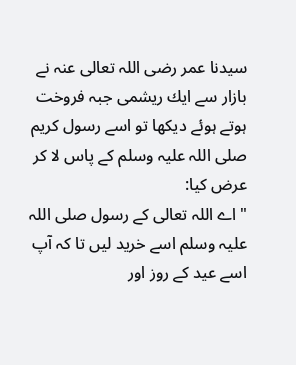سیدنا عمر رضى اللہ تعالى عنہ نے بازار سے ايك ريشمى جبہ فروخت ہوتے ہوئے ديكھا تو اسے رسول كريم صلى اللہ عليہ وسلم كے پاس لا كر عرض كيا:
" اے اللہ تعالى كے رسول صلى اللہ عليہ وسلم اسے خريد ليں تا كہ آپ اسے عيد كے روز اور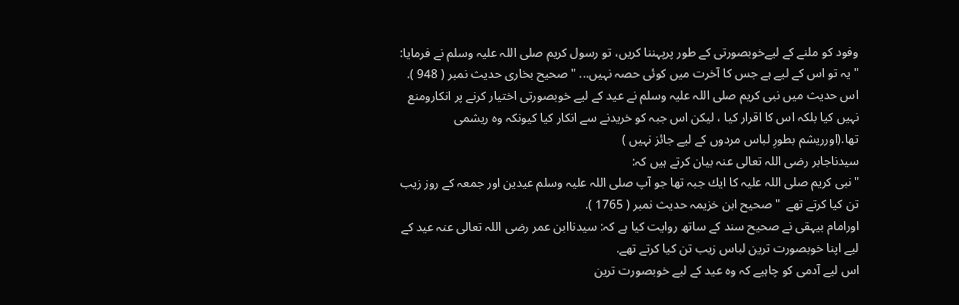وفود كو ملنے كے ليےخوبصورتى کے طور پرپہننا كريں، تو رسول كريم صلى اللہ عليہ وسلم نے فرمايا:
" يہ تو اس كے ليے ہے جس كا آخرت ميں كوئى حصہ نہيں... " صحيح بخارى حديث نمبر ( 948 ).
اس حدیث ميں نبى كريم صلى اللہ عليہ وسلم نے عيد كے ليے خوبصورتى اختيار كرنے پر انكارومنع نہيں كيا بلكہ اس كا اقرار كيا ، ليكن اس جبہ كو خريدنے سے انكار كيا كيونكہ وہ ريشمى تھا.(اورریشم بطورِ لباس مردوں کے لیے جائز نہیں )
سیدناجابر رضى اللہ تعالى عنہ بيان كرتے ہيں كہ:
"نبى كريم صلى اللہ عليہ كا ايك جبہ تھا جو آپ صلى اللہ عليہ وسلم عيدين اور جمعہ كے روز زيب تن كيا كرتے تھے  "صحيح ابن خزيمہ حديث نمبر ( 1765 ).
اورامام بيہقى نے صحيح سند كے ساتھ روايت كيا ہے كہ: سیدناابن عمر رضى اللہ تعالى عنہ عيد كے ليے اپنا خوبصورت ترين لباس زيب تن كيا كرتے تھے.
اس ليے آدمى كو چاہيے كہ وہ عيد كے ليے خوبصورت ترين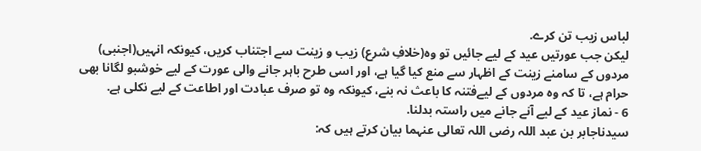لباس زيب تن كرے.
ليكن جب عورتيں عيد كے ليے جائيں تو وہ(خلافِ شرع) زيب و زينت سے اجتناب كريں، كيونكہ انہيں(اجنبی) مردوں كے سامنے زينت كے اظہار سے منع كيا گيا ہے، اور اسى طرح باہر جانے والى عورت كے ليے خوشبو لگانا بھى حرام ہے، تا كہ وہ مردوں كے لیےفتنہ كا باعث نہ بنے، كيونكہ وہ تو صرف عبادت اور اطاعت كے ليے نكلى ہے.
6 - نماز عيد كے ليے آنے جانے ميں راستہ بدلنا.
سیدناجابر بن عبد اللہ رضى اللہ تعالى عنہما بيان كرتے ہيں كہ: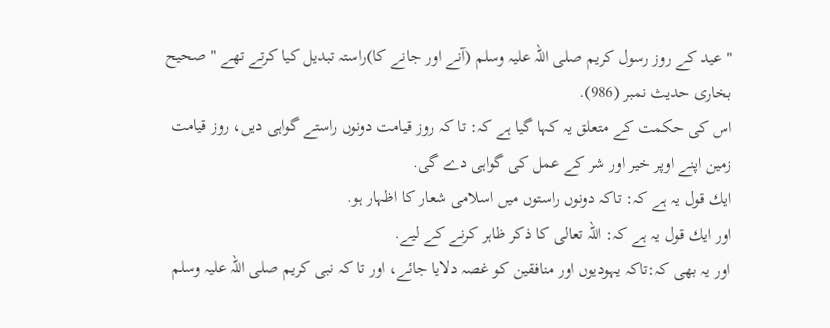" عيد كے روز رسول كريم صلى اللہ عليہ وسلم (آنے اور جانے کا)راستہ تبديل كيا كرتے تھے " صحيح بخارى حديث نمبر (986).
اس كى حكمت كے متعلق يہ كہا گيا ہے كہ: تا كہ روز قيامت دونوں راستے گواہى ديں، روز قيامت زمين اپنے اوپر خير اور شر كے عمل كى گواہى دے گى.
ايك قول يہ ہے كہ: تاکہ دونوں راستوں ميں اسلامى شعار كا اظہار ہو.
اور ايك قول يہ ہے كہ: اللہ تعالى كا ذكر ظاہر كرنے كے ليے.
اور يہ بھى كہ:تاکہ يہوديوں اور منافقين كو غصہ دلايا جائے، اور تا كہ نبى كريم صلى اللہ عليہ وسلم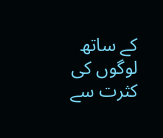كے ساتھ لوگوں كى كثرت سے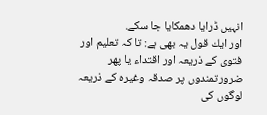انہيں ڈرايا دھمكايا جا سكے.
اور ايك قول يہ بھى ہے: تا كہ تعليم اور فتوى کے ذریعہ اور اقتداء يا پھر ضرورتمندوں پر صدقہ وغيرہ كے ذريعہ لوگوں كى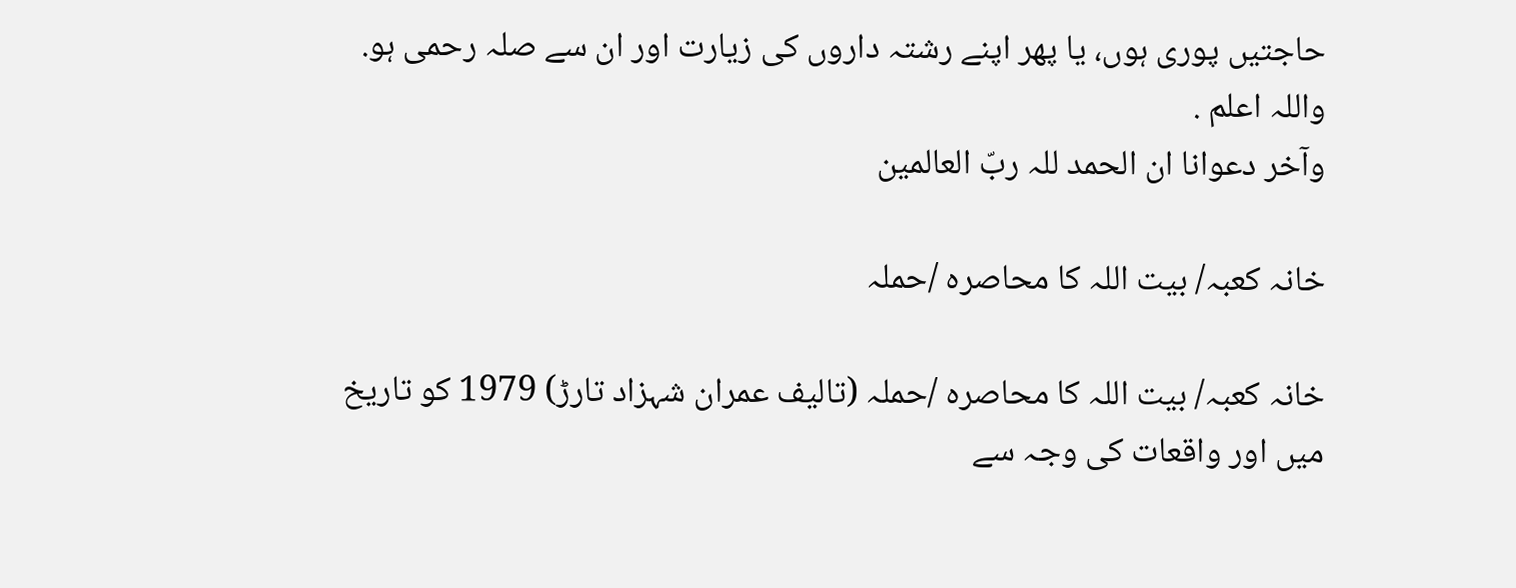حاجتيں پورى ہوں، يا پھر اپنے رشتہ داروں كى زيارت اور ان سے صلہ رحمى ہو.
واللہ اعلم .
وآخر دعوانا ان الحمد للہ ربّ العالمین

خانہ کعبہ/ بیت اللہ کا محاصرہ /حملہ

خانہ کعبہ/ بیت اللہ کا محاصرہ /حملہ (تالیف عمران شہزاد تارڑ) 1979 کو تاریخ میں اور واقعات کی وجہ سے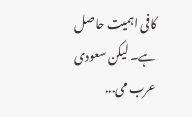کافی اہمیت حاصل ہے۔ لیکن سعودی عرب می...